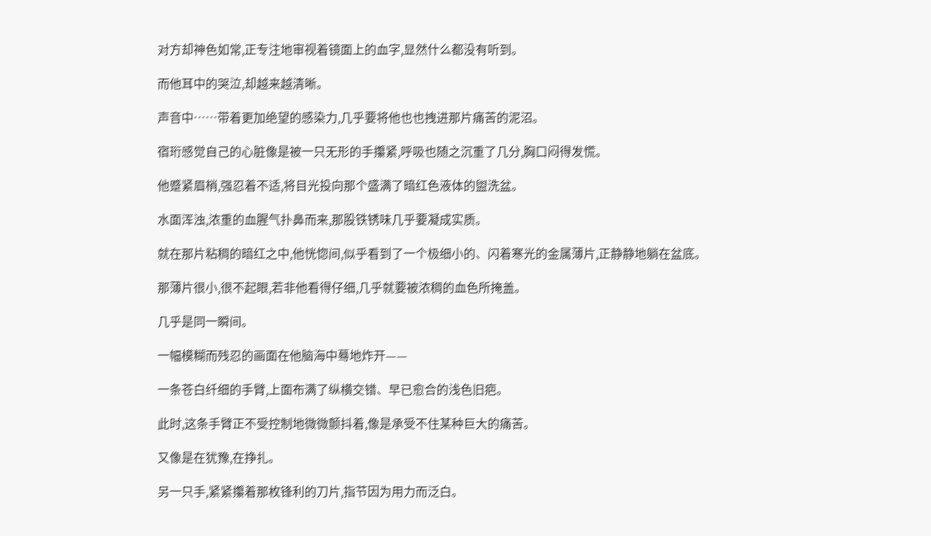对方却神色如常,正专注地审视着镜面上的血字,显然什么都没有听到。

而他耳中的哭泣,却越来越清晰。

声音中……带着更加绝望的感染力,几乎要将他也也拽进那片痛苦的泥沼。

宿珩感觉自己的心脏像是被一只无形的手攥紧,呼吸也随之沉重了几分,胸口闷得发慌。

他蹙紧眉梢,强忍着不适,将目光投向那个盛满了暗红色液体的盥洗盆。

水面浑浊,浓重的血腥气扑鼻而来,那股铁锈味几乎要凝成实质。

就在那片粘稠的暗红之中,他恍惚间,似乎看到了一个极细小的、闪着寒光的金属薄片,正静静地躺在盆底。

那薄片很小,很不起眼,若非他看得仔细,几乎就要被浓稠的血色所掩盖。

几乎是同一瞬间。

一幅模糊而残忍的画面在他脑海中蓦地炸开——

一条苍白纤细的手臂,上面布满了纵横交错、早已愈合的浅色旧疤。

此时,这条手臂正不受控制地微微颤抖着,像是承受不住某种巨大的痛苦。

又像是在犹豫,在挣扎。

另一只手,紧紧攥着那枚锋利的刀片,指节因为用力而泛白。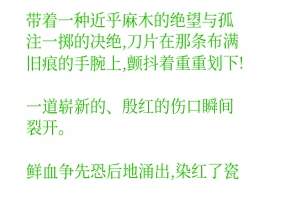带着一种近乎麻木的绝望与孤注一掷的决绝,刀片在那条布满旧痕的手腕上,颤抖着重重划下!

一道崭新的、殷红的伤口瞬间裂开。

鲜血争先恐后地涌出,染红了瓷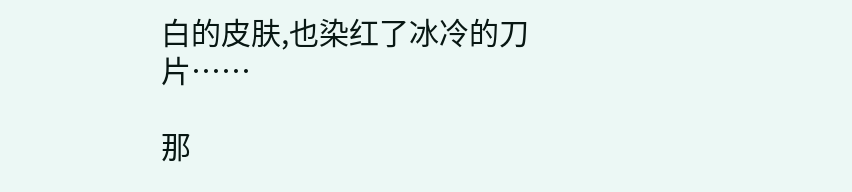白的皮肤,也染红了冰冷的刀片……

那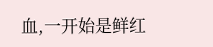血,一开始是鲜红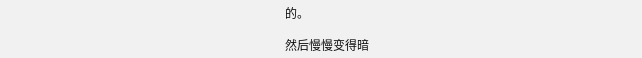的。

然后慢慢变得暗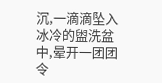沉,一滴滴坠入冰冷的盥洗盆中,晕开一团团令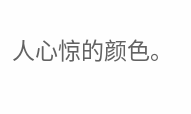人心惊的颜色。